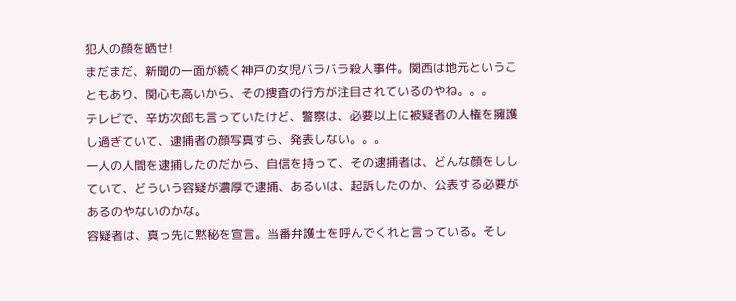犯人の顔を晒せ!
まだまだ、新聞の一面が続く神戸の女児バラバラ殺人事件。関西は地元ということもあり、関心も高いから、その捜査の行方が注目されているのやね。。。
テレビで、辛坊次郎も言っていたけど、警察は、必要以上に被疑者の人権を擁護し過ぎていて、逮捕者の顔写真すら、発表しない。。。
一人の人間を逮捕したのだから、自信を持って、その逮捕者は、どんな顔をししていて、どういう容疑が濃厚で逮捕、あるいは、起訴したのか、公表する必要があるのやないのかな。
容疑者は、真っ先に黙秘を宣言。当番弁護士を呼んでくれと言っている。そし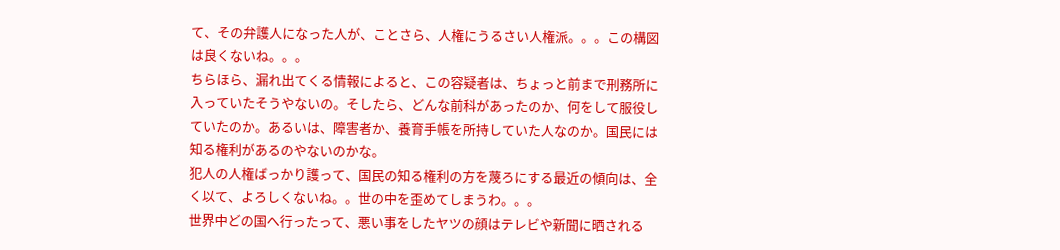て、その弁護人になった人が、ことさら、人権にうるさい人権派。。。この構図は良くないね。。。
ちらほら、漏れ出てくる情報によると、この容疑者は、ちょっと前まで刑務所に入っていたそうやないの。そしたら、どんな前科があったのか、何をして服役していたのか。あるいは、障害者か、養育手帳を所持していた人なのか。国民には知る権利があるのやないのかな。
犯人の人権ばっかり護って、国民の知る権利の方を蔑ろにする最近の傾向は、全く以て、よろしくないね。。世の中を歪めてしまうわ。。。
世界中どの国へ行ったって、悪い事をしたヤツの顔はテレビや新聞に晒される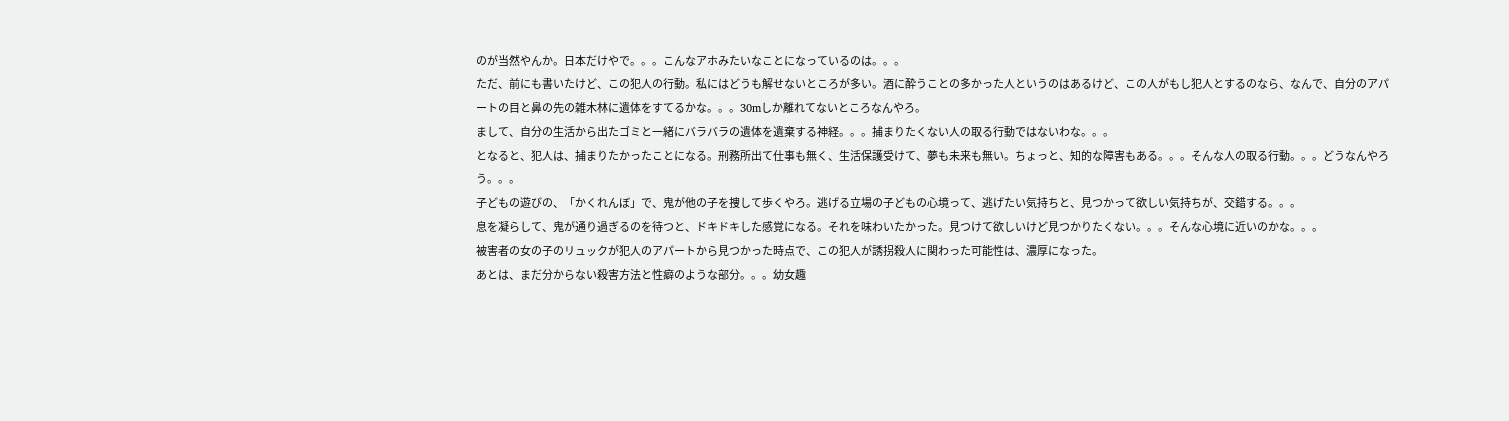のが当然やんか。日本だけやで。。。こんなアホみたいなことになっているのは。。。
ただ、前にも書いたけど、この犯人の行動。私にはどうも解せないところが多い。酒に酔うことの多かった人というのはあるけど、この人がもし犯人とするのなら、なんで、自分のアパートの目と鼻の先の雑木林に遺体をすてるかな。。。30mしか離れてないところなんやろ。
まして、自分の生活から出たゴミと一緒にバラバラの遺体を遺棄する神経。。。捕まりたくない人の取る行動ではないわな。。。
となると、犯人は、捕まりたかったことになる。刑務所出て仕事も無く、生活保護受けて、夢も未来も無い。ちょっと、知的な障害もある。。。そんな人の取る行動。。。どうなんやろう。。。
子どもの遊びの、「かくれんぼ」で、鬼が他の子を捜して歩くやろ。逃げる立場の子どもの心境って、逃げたい気持ちと、見つかって欲しい気持ちが、交錯する。。。
息を凝らして、鬼が通り過ぎるのを待つと、ドキドキした感覚になる。それを味わいたかった。見つけて欲しいけど見つかりたくない。。。そんな心境に近いのかな。。。
被害者の女の子のリュックが犯人のアパートから見つかった時点で、この犯人が誘拐殺人に関わった可能性は、濃厚になった。
あとは、まだ分からない殺害方法と性癖のような部分。。。幼女趣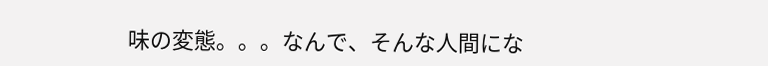味の変態。。。なんで、そんな人間にな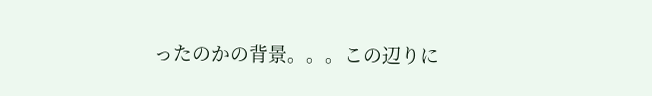ったのかの背景。。。この辺りに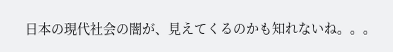日本の現代社会の闇が、見えてくるのかも知れないね。。。